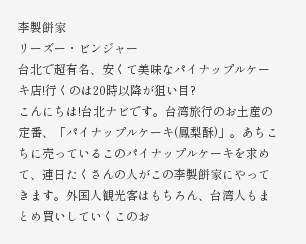李製餅家
リーズー・ビンジャー
台北で超有名、安くて美味なパイナップルケーキ店!行くのは20時以降が狙い目?
こんにちは!台北ナビです。台湾旅行のお土産の定番、「パイナップルケーキ(鳳梨酥)」。あちこちに売っているこのパイナップルケーキを求めて、連日たくさんの人がこの李製餅家にやってきます。外国人観光客はもちろん、台湾人もまとめ買いしていくこのお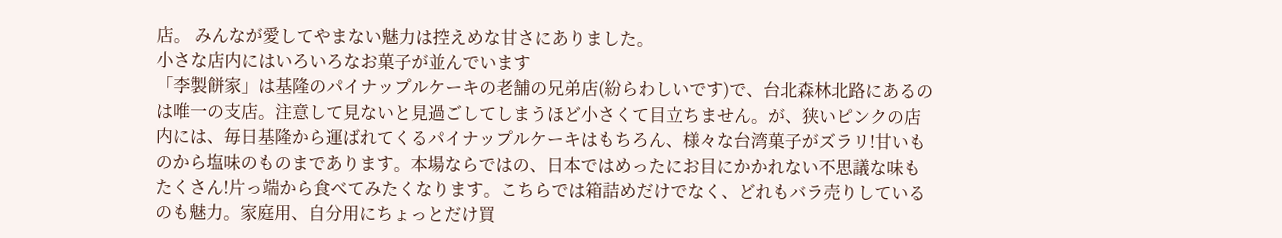店。 みんなが愛してやまない魅力は控えめな甘さにありました。
小さな店内にはいろいろなお菓子が並んでいます
「李製餅家」は基隆のパイナップルケーキの老舗の兄弟店(紛らわしいです)で、台北森林北路にあるのは唯一の支店。注意して見ないと見過ごしてしまうほど小さくて目立ちません。が、狭いピンクの店内には、毎日基隆から運ばれてくるパイナップルケーキはもちろん、様々な台湾菓子がズラリ!甘いものから塩味のものまであります。本場ならではの、日本ではめったにお目にかかれない不思議な味もたくさん!片っ端から食べてみたくなります。こちらでは箱詰めだけでなく、どれもバラ売りしているのも魅力。家庭用、自分用にちょっとだけ買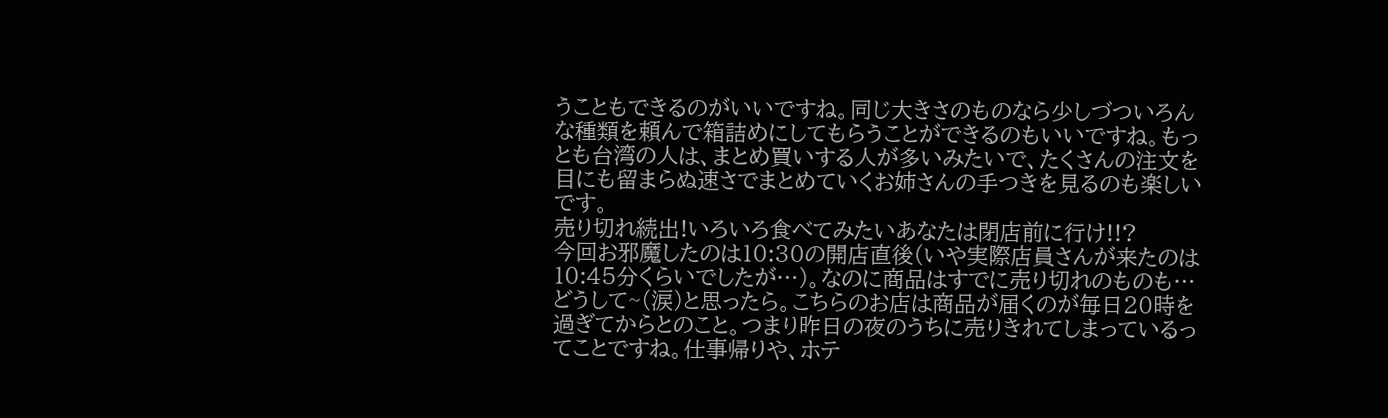うこともできるのがいいですね。同じ大きさのものなら少しづついろんな種類を頼んで箱詰めにしてもらうことができるのもいいですね。もっとも台湾の人は、まとめ買いする人が多いみたいで、たくさんの注文を目にも留まらぬ速さでまとめていくお姉さんの手つきを見るのも楽しいです。
売り切れ続出!いろいろ食べてみたいあなたは閉店前に行け!!?
今回お邪魔したのは10:30の開店直後(いや実際店員さんが来たのは10:45分くらいでしたが…)。なのに商品はすでに売り切れのものも…どうして~(涙)と思ったら。こちらのお店は商品が届くのが毎日20時を過ぎてからとのこと。つまり昨日の夜のうちに売りきれてしまっているってことですね。仕事帰りや、ホテ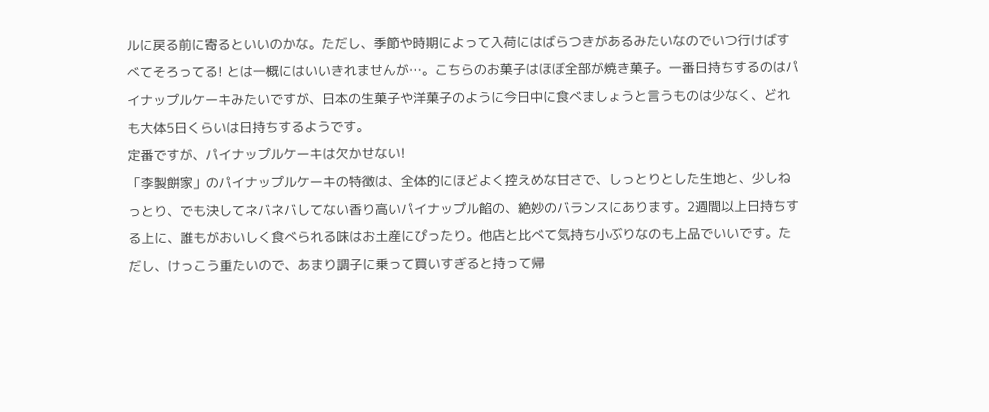ルに戻る前に寄るといいのかな。ただし、季節や時期によって入荷にはばらつきがあるみたいなのでいつ行けばすべてそろってる! とは一概にはいいきれませんが…。こちらのお菓子はほぼ全部が焼き菓子。一番日持ちするのはパイナップルケーキみたいですが、日本の生菓子や洋菓子のように今日中に食べましょうと言うものは少なく、どれも大体5日くらいは日持ちするようです。
定番ですが、パイナップルケーキは欠かせない!
「李製餅家」のパイナップルケーキの特徴は、全体的にほどよく控えめな甘さで、しっとりとした生地と、少しねっとり、でも決してネバネバしてない香り高いパイナップル餡の、絶妙のバランスにあります。2週間以上日持ちする上に、誰もがおいしく食べられる味はお土産にぴったり。他店と比べて気持ち小ぶりなのも上品でいいです。ただし、けっこう重たいので、あまり調子に乗って買いすぎると持って帰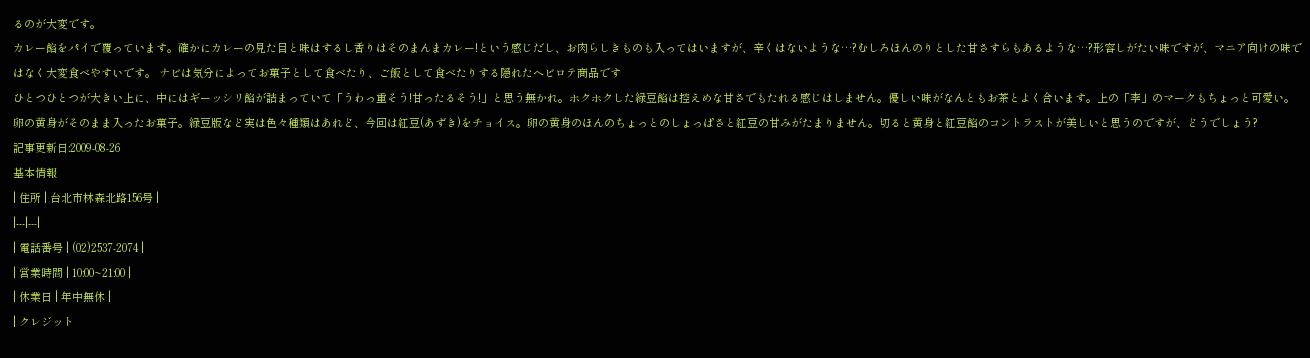るのが大変です。
カレー餡をパイで覆っています。確かにカレーの見た目と味はするし香りはそのまんまカレー!という感じだし、お肉らしきものも入ってはいますが、辛くはないような…?むしろほんのりとした甘さすらもあるような…?形容しがたい味ですが、マニア向けの味ではなく大変食べやすいです。 ナビは気分によってお菓子として食べたり、ご飯として食べたりする隠れたヘビロテ商品です
ひとつひとつが大きい上に、中にはギーッシリ餡が詰まっていて「うわっ重そう!甘ったるそう!」と思う無かれ。ホクホクした緑豆餡は控えめな甘さでもたれる感じはしません。優しい味がなんともお茶とよく合います。上の「李」のマークもちょっと可愛い。
卵の黄身がそのまま入ったお菓子。緑豆版など実は色々種類はあれど、今回は紅豆(あずき)をチョイス。卵の黄身のほんのちょっとのしょっぱさと紅豆の甘みがたまりません。切ると黄身と紅豆餡のコントラストが美しいと思うのですが、どうでしょう?
記事更新日:2009-08-26
基本情報
| 住所 | 台北市林森北路156号 |
|---|---|
| 電話番号 | (02)2537-2074 |
| 営業時間 | 10:00~21:00 |
| 休業日 | 年中無休 |
| クレジット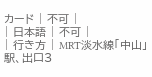カード | 不可 |
| 日本語 | 不可 |
| 行き方 | MRT淡水線「中山」駅、出口3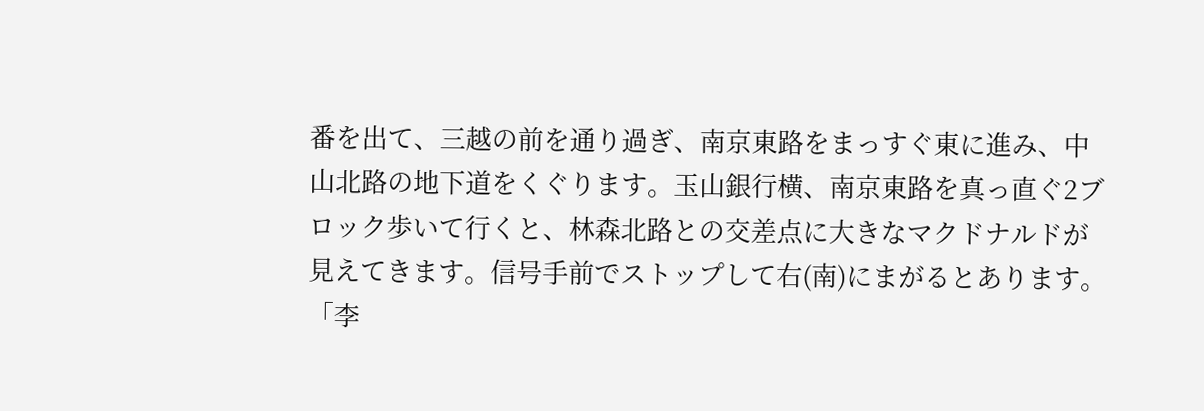番を出て、三越の前を通り過ぎ、南京東路をまっすぐ東に進み、中山北路の地下道をくぐります。玉山銀行横、南京東路を真っ直ぐ2ブロック歩いて行くと、林森北路との交差点に大きなマクドナルドが見えてきます。信号手前でストップして右(南)にまがるとあります。「李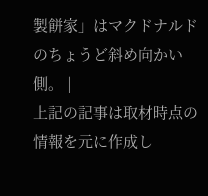製餅家」はマクドナルドのちょうど斜め向かい側。 |
上記の記事は取材時点の情報を元に作成し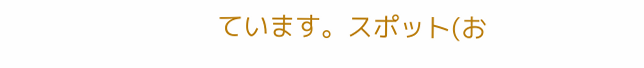ています。スポット(お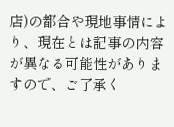店)の都合や現地事情により、現在とは記事の内容が異なる可能性がありますので、ご了承く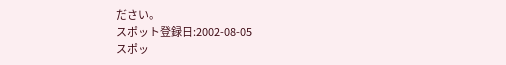ださい。
スポット登録日:2002-08-05
スポッ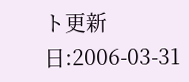ト更新日:2006-03-31